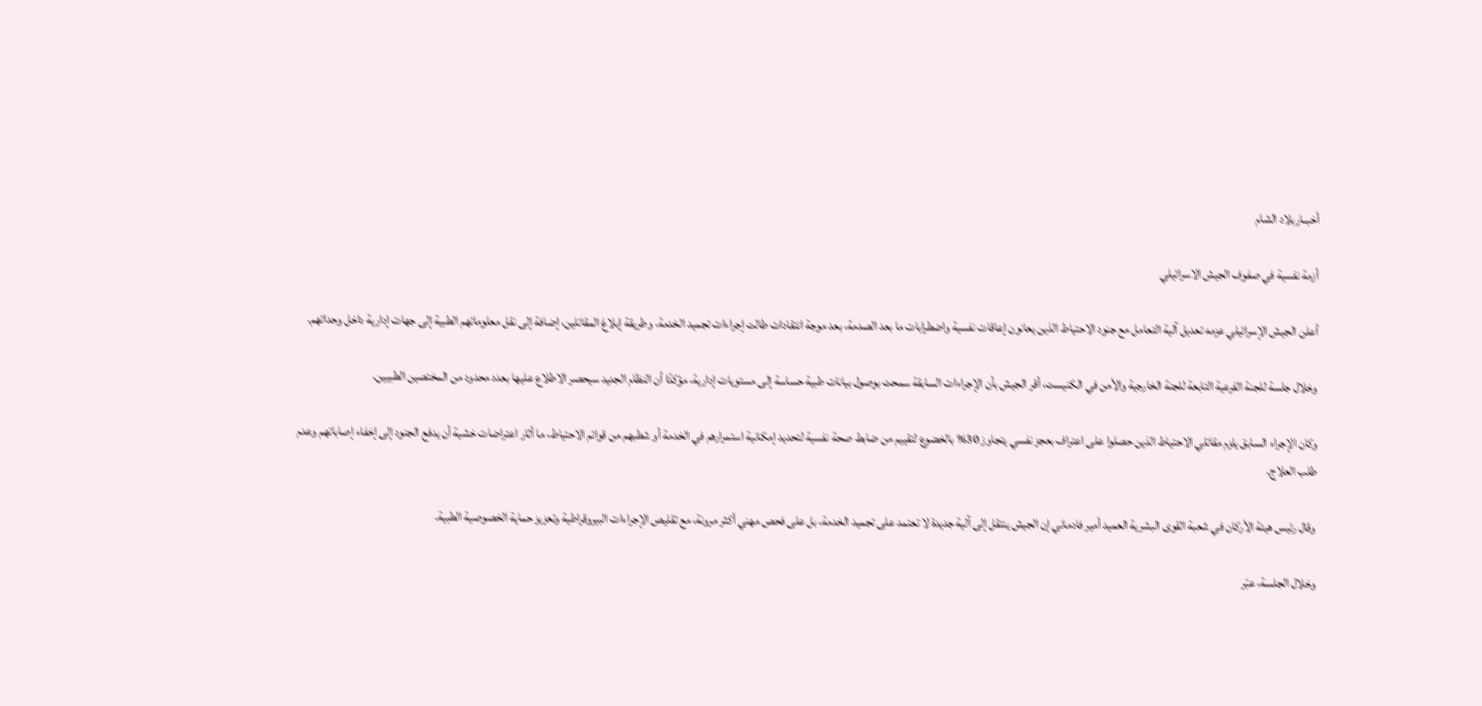أخبــاربلاد الشام

أزمة نفسية في صفوف الجيش الاسرائيلي

أعلن الجيش الإسرائيلي عزمه تعديل آلية التعامل مع جنود الاحتياط الذين يعانون إعاقات نفسية واضطرابات ما بعد الصدمة، بعد موجة انتقادات طالت إجراءات تجميد الخدمة، وطريقة إبلاغ المقاتلين، إضافة إلى نقل معلوماتهم الطبية إلى جهات إدارية داخل وحداتهم.

وخلال جلسة للجنة الفرعية التابعة للجنة الخارجية والأمن في الكنيست، أقر الجيش بأن الإجراءات السابقة سمحت بوصول بيانات طبية حساسة إلى مستويات إدارية، مؤكدًا أن النظام الجديد سيحصر الاطلاع عليها بعدد محدود من المختصين الطبيين.

وكان الإجراء السابق يلزم مقاتلي الاحتياط الذين حصلوا على اعتراف بعجز نفسي يتجاوز 30% بالخضوع لتقييم من ضابط صحة نفسية لتحديد إمكانية استمرارهم في الخدمة أو شطبهم من قوائم الاحتياط، ما أثار اعتراضات خشية أن يدفع الجنود إلى إخفاء إصاباتهم وعدم طلب العلاج.

وقال رئيس هيئة الأركان في شعبة القوى البشرية العميد أمير فادماني إن الجيش ينتقل إلى آلية جديدة لا تعتمد على تجميد الخدمة، بل على فحص مهني أكثر مرونة، مع تقليص الإجراءات البيروقراطية وتعزيز حماية الخصوصية الطبية.

وخلال الجلسة، عبّر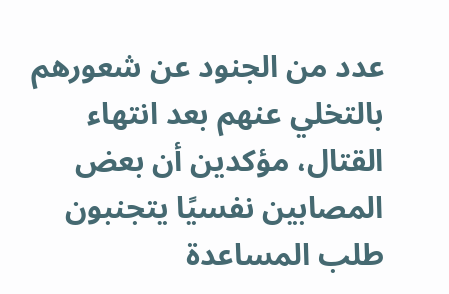عدد من الجنود عن شعورهم بالتخلي عنهم بعد انتهاء القتال، مؤكدين أن بعض المصابين نفسيًا يتجنبون طلب المساعدة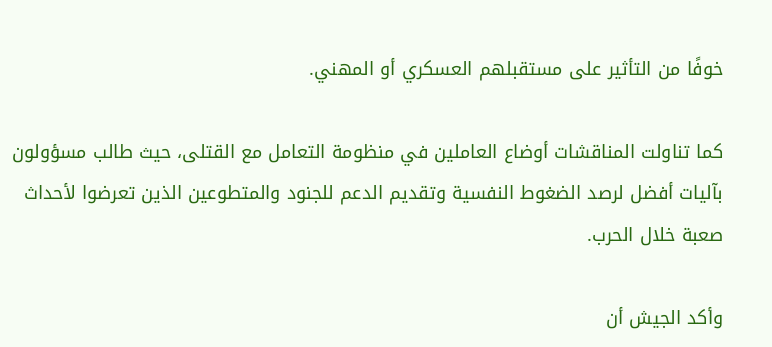خوفًا من التأثير على مستقبلهم العسكري أو المهني.

كما تناولت المناقشات أوضاع العاملين في منظومة التعامل مع القتلى، حيث طالب مسؤولون بآليات أفضل لرصد الضغوط النفسية وتقديم الدعم للجنود والمتطوعين الذين تعرضوا لأحداث صعبة خلال الحرب.

وأكد الجيش أن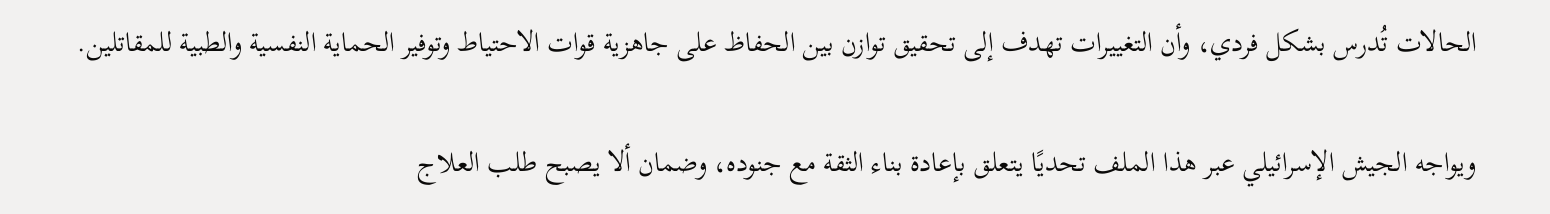الحالات تُدرس بشكل فردي، وأن التغييرات تهدف إلى تحقيق توازن بين الحفاظ على جاهزية قوات الاحتياط وتوفير الحماية النفسية والطبية للمقاتلين.

ويواجه الجيش الإسرائيلي عبر هذا الملف تحديًا يتعلق بإعادة بناء الثقة مع جنوده، وضمان ألا يصبح طلب العلاج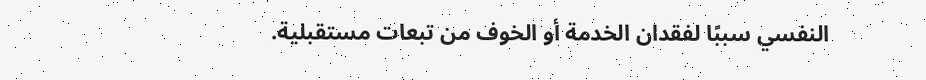النفسي سببًا لفقدان الخدمة أو الخوف من تبعات مستقبلية.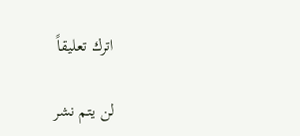اترك تعليقاً

لن يتم نشر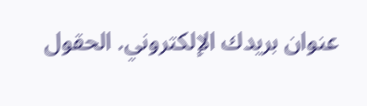عنوان بريدك الإلكتروني. الحقول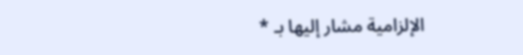الإلزامية مشار إليها بـ *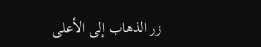زر الذهاب إلى الأعلى